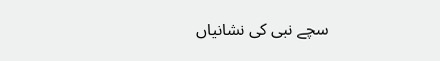سچے نبی کی نشانیاں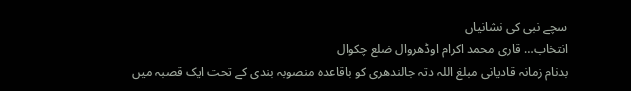سچے نبی کی نشانیاں
انتخاب… قاری محمد اکرام اوڈھروال ضلع چکوال
بدنام زمانہ قادیانی مبلغ اللہ دتہ جالندھری کو باقاعدہ منصوبہ بندی کے تحت ایک قصبہ میں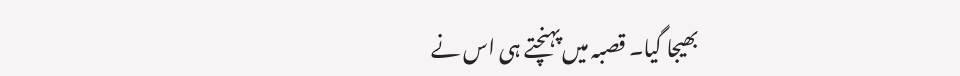بھیجا گیا۔ قصبہ میں پہنچتے ہی اس نے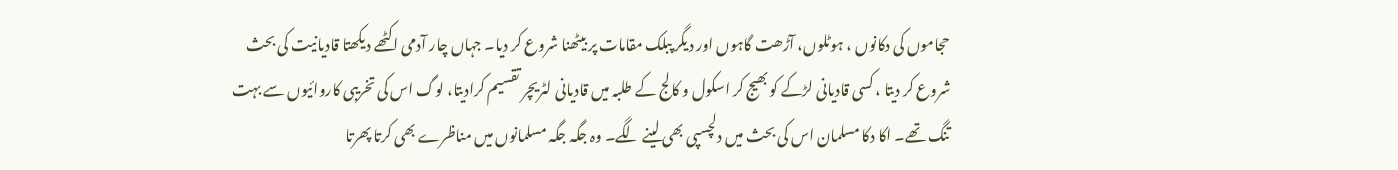حجاموں کی دکانوں ، ہوٹلوں، آڑھت گاہوں اور دیگر پبلک مقامات پر بیٹھنا شروع کر دیا۔ جہاں چار آدمی اکٹھے دیکھتا قادیانیت کی بحث شروع کر دیتا ، کسی قادیانی لڑکے کو بھیج کر اسکول و کالج کے طلبہ میں قادیانی لٹریچر تقسیم کرادیتا، لوگ اس کی تخریبی کاروائیوں سے بہت تنگ تھے۔ اکا دکا مسلمان اس کی بحث میں دلچسپی بھی لینے لگے۔ وہ جگہ جگہ مسلمانوں میں مناظرے بھی کرتا پھرتا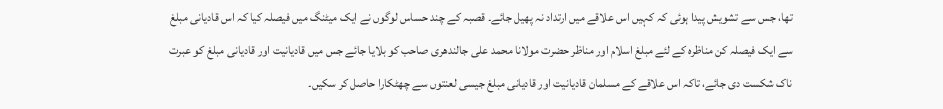تھا، جس سے تشویش پیدا ہوئی کہ کہیں اس علاقے میں ارتداد نہ پھیل جائے۔ قصبہ کے چند حساس لوگوں نے ایک میٹنگ میں فیصلہ کیا کہ اس قادیانی مبلغ سے ایک فیصلہ کن مناظرہ کے لئے مبلغ اسلام اور مناظر حضرت مولانا محمد علی جالندھری صاحب کو بلایا جائے جس میں قادیانیت اور قادیانی مبلغ کو عبرت ناک شکست دی جائے، تاکہ اس علاقے کے مسلمان قادیانیت اور قادیانی مبلغ جیسی لعنتوں سے چھٹکارا حاصل کر سکیں۔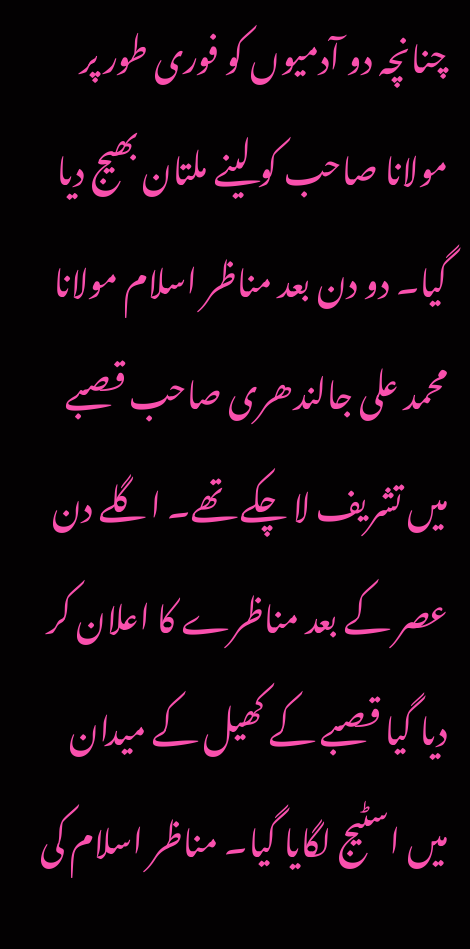چنانچہ دو آدمیوں کو فوری طور پر مولانا صاحب کو لینے ملتان بھیج دیا گیا۔ دو دن بعد مناظر اسلام مولانا محمد علی جالندھری صاحب قصبے میں تشریف لا چکے تھے۔ اگلے دن عصر کے بعد مناظرے کا اعلان کر دیا گیا قصبے کے کھیل کے میدان میں اسٹیج لگایا گیا۔ مناظر اسلام کی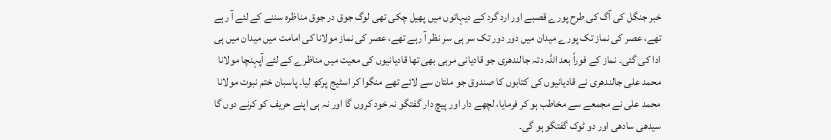خبر جنگل کی آگ کی طرح پورے قصبے اور ارد گرد کے دیہاتوں میں پھیل چکی تھی لوگ جوق در جوق مناظرہ سننے کے لئے آ رہے تھے، عصر کی نماز تک پورے میدان میں دور دور تک سر ہی سر نظر آ رہے تھے، عصر کی نماز مولانا کی امامت میں میدان میں ہی ادا کی گئی۔ نماز کے فوراً بعد اللہ دتہ جالندھری جو قادیانی مربی بھی تھا قادیانیوں کی معیت میں مناظرے کے لئے آپہنچا مولانا محمد علی جالندھری نے قادیانیوں کی کتابوں کا صندوق جو ملتان سے لائے تھے منگوا کر اسٹیج پرکھ لیا۔ پاسبان ختم نبوت مولانا محمد علی نے مجمعے سے مخاطب ہو کر فرمایا، لچھے دار اور پیچ دار گفتگو نہ خود کروں گا اور نہ ہی اپنے حریف کو کرنے دوں گا سیدھی سادھی اور دو ٹوک گفتگو ہو گی۔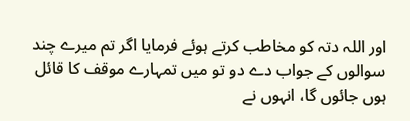اور اللہ دتہ کو مخاطب کرتے ہوئے فرمایا اگر تم میرے چند سوالوں کے جواب دے دو تو میں تمہارے موقف کا قائل ہوں جائوں گا، انہوں نے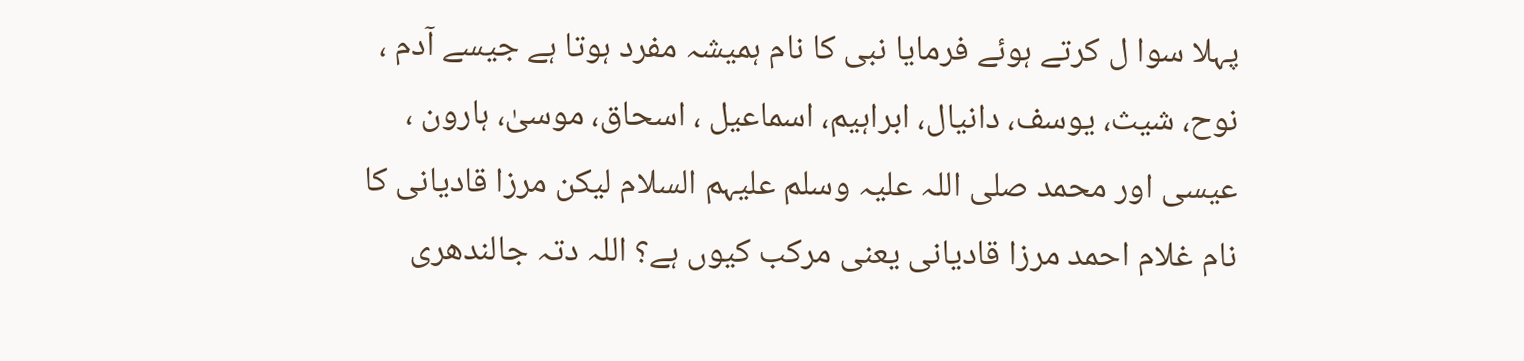پہلا سوا ل کرتے ہوئے فرمایا نبی کا نام ہمیشہ مفرد ہوتا ہے جیسے آدم ، نوح، شیث، یوسف، دانیال، ابراہیم، اسماعیل ، اسحاق، موسیٰ، ہارون ، عیسی اور محمد صلی اللہ علیہ وسلم علیہم السلام لیکن مرزا قادیانی کا نام غلام احمد مرزا قادیانی یعنی مرکب کیوں ہے؟ اللہ دتہ جالندھری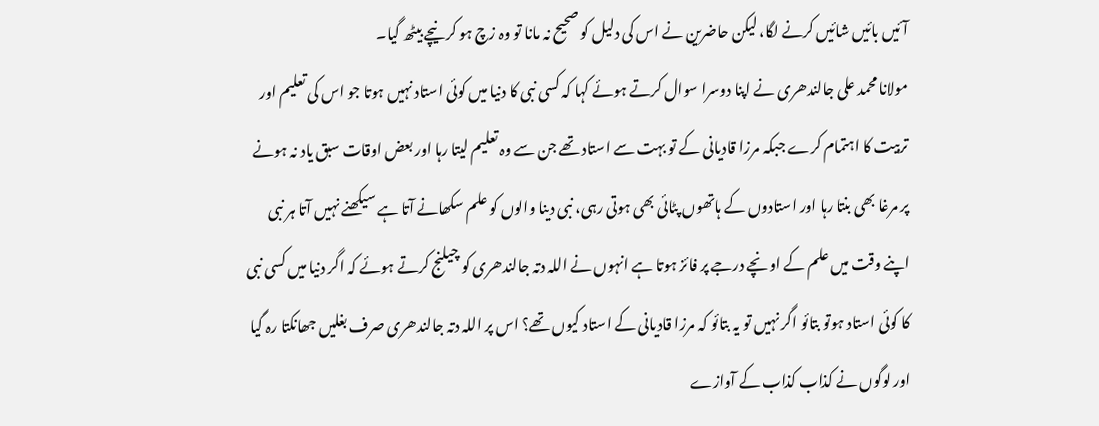آئیں بائیں شائیں کرنے لگا، لیکن حاضرین نے اس کی دلیل کو صحیح نہ مانا تو وہ زچ ہو کر نیچے بیٹھ گیا۔
مولانا محمد علی جالندھری نے اپنا دوسرا سوال کرتے ہوئے کہا کہ کسی نبی کا دنیا میں کوئی استاد نہیں ہوتا جو اس کی تعلیم اور تربیت کا اہتمام کرے جبکہ مرزا قادیانی کے تو بہت سے استاد تھے جن سے وہ تعلیم لیتا رہا اور بعض اوقات سبق یاد نہ ہونے پر مرغا بھی بنتا رہا اور استادوں کے ہاتھوں پٹائی بھی ہوتی رہی، نبی دینا والوں کو علم سکھانے آتا ہے سیکھنے نہیں آتا ہر نبی اپنے وقت میں علم کے اونچے درجے پر فائز ہوتا ہے انہوں نے اللہ دتہ جالندھری کو چیلنج کرتے ہوئے کہ اگر دنیا میں کسی نبی کا کوئی استاد ہوتو بتائو اگر نہیں تو یہ بتائو کہ مرزا قادیانی کے استاد کیوں تھے؟ اس پر اللہ دتہ جالندھری صرف بغلیں جھانکتا رہ گیا اور لوگوں نے کذاب کذاب کے آوازے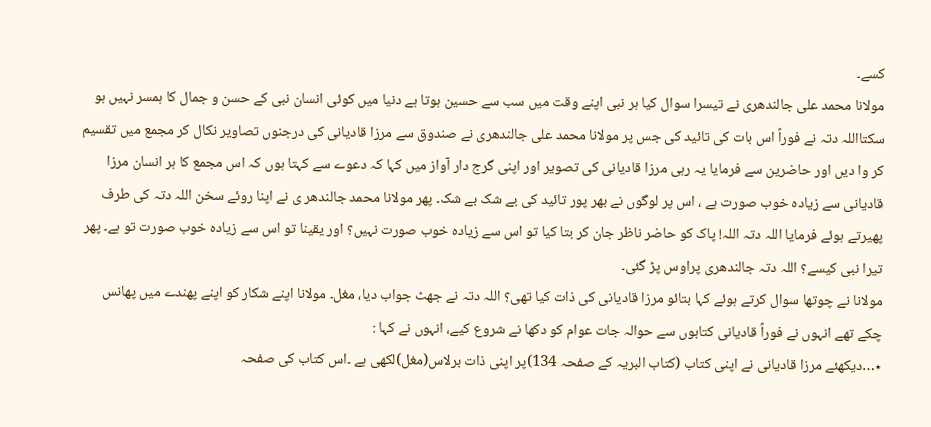کسے۔
مولانا محمد علی جالندھری نے تیسرا سوال کیا ہر نبی اپنے وقت میں سب سے حسین ہوتا ہے دنیا میں کوئی انسان نبی کے حسن و جمال کا ہمسر نہیں ہو سکتااللہ دتہ نے فوراً اس بات کی تائید کی جس پر مولانا محمد علی جالندھری نے صندوق سے مرزا قادیانی کی درجنوں تصاویر نکال کر مجمع میں تقسیم کر وا دیں اور حاضرین سے فرمایا یہ رہی مرزا قادیانی کی تصویر اور اپنی گرج دار آواز میں کہا کہ دعوے سے کہتا ہوں کہ اس مجمع کا ہر انسان مرزا قادیانی سے زیادہ خوب صورت ہے ، اس پر لوگوں نے بھر پور تائید کی بے شک بے شک۔ پھر مولانا محمد جالندھر ی نے اپنا روئے سخن اللہ دتہ کی طرف پھیرتے ہوئے فرمایا اللہ دتہ اللہ! پاک کو حاضر ناظر جان کر بتا کیا تو اس سے زیادہ خوب صورت نہیں؟ اور یقینا تو اس سے زیادہ خوب صورت تو ہے۔ پھر تیرا نبی کیسے؟ اللہ دتہ جالندھری پراوس پڑ گئی۔
مولانا نے چوتھا سوال کرتے ہوئے کہا بتائو مرزا قادیانی کی ذات کیا تھی؟ اللہ دتہ نے جھٹ جواب دیا، مغل۔ مولانا اپنے شکار کو اپنے پھندے میں پھانس چکے تھے انہوں نے فوراً قادیانی کتابوں سے حوالہ جات عوام کو دکھا نے شروع کیے، انہوں نے کہا :
٭…دیکھئے مرزا قادیانی نے اپنی کتاب (کتاب البریہ کے صفحہ 134)پر اپنی ذات برلاس(مغل)لکھی ہے ۔اس کتاب کی صفحہ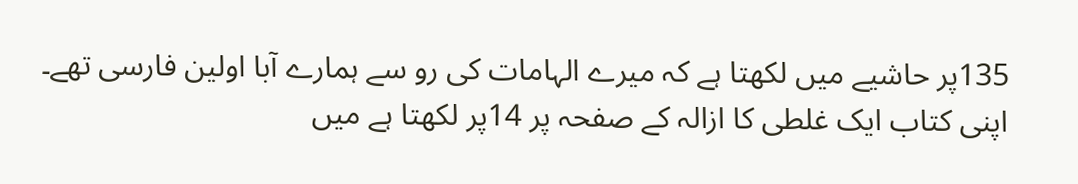135پر حاشیے میں لکھتا ہے کہ میرے الہامات کی رو سے ہمارے آبا اولین فارسی تھے۔
اپنی کتاب ایک غلطی کا ازالہ کے صفحہ پر 14پر لکھتا ہے میں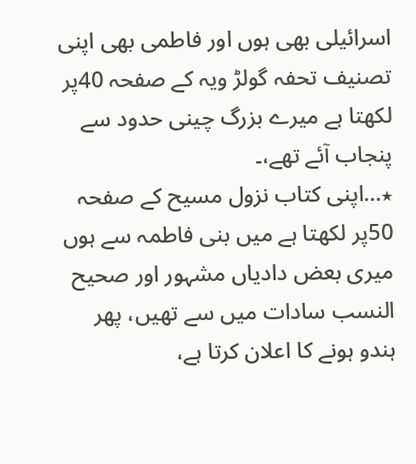اسرائیلی بھی ہوں اور فاطمی بھی اپنی تصنیف تحفہ گولڑ ویہ کے صفحہ 40پر لکھتا ہے میرے بزرگ چینی حدود سے پنجاب آئے تھے،۔
٭…اپنی کتاب نزول مسیح کے صفحہ 50پر لکھتا ہے میں بنی فاطمہ سے ہوں میری بعض دادیاں مشہور اور صحیح النسب سادات میں سے تھیں، پھر ہندو ہونے کا اعلان کرتا ہے،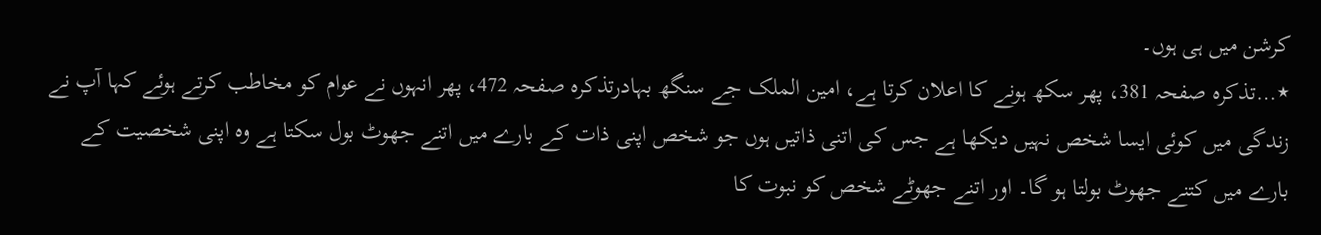کرشن میں ہی ہوں۔
٭…تذکرہ صفحہ 381، پھر سکھ ہونے کا اعلان کرتا ہے، امین الملک جے سنگھ بہادرتذکرہ صفحہ 472، پھر انہوں نے عوام کو مخاطب کرتے ہوئے کہا آپ نے زندگی میں کوئی ایسا شخص نہیں دیکھا ہے جس کی اتنی ذاتیں ہوں جو شخص اپنی ذات کے بارے میں اتنے جھوٹ بول سکتا ہے وہ اپنی شخصیت کے بارے میں کتنے جھوٹ بولتا ہو گا۔ اور اتنے جھوٹے شخص کو نبوت کا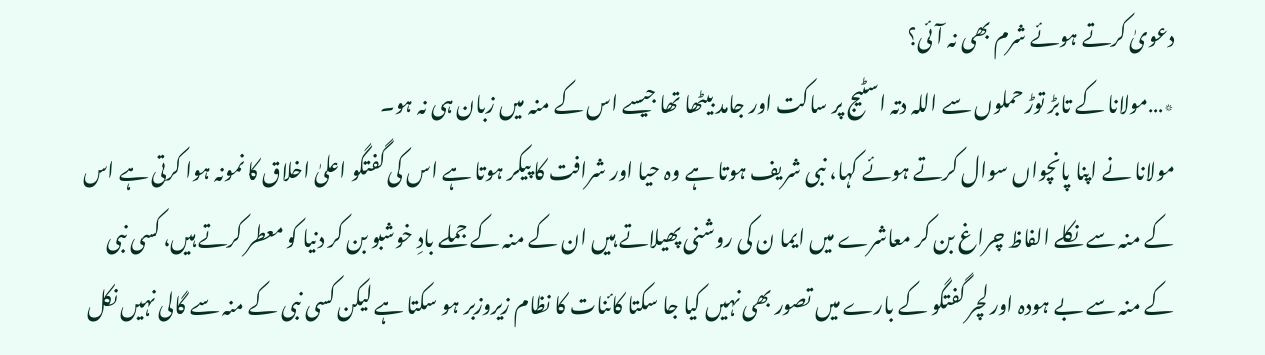دعویٰ کرتے ہوئے شرم بھی نہ آئی؟
٭…مولانا کے تابڑ توڑ حملوں سے اللہ دتہ اسٹیج پر ساکت اور جامد بیٹھا تھا جیسے اس کے منہ میں زبان ہی نہ ہو۔
مولانا نے اپنا پانچواں سوال کرتے ہوئے کہا، نبی شریف ہوتا ہے وہ حیا اور شرافت کا پیکر ہوتا ہے اس کی گفتگو اعلیٰ اخلاق کا نمونہ ہوا کرتی ہے اس کے منہ سے نکلے الفاظ چراغ بن کر معاشرے میں ایما ن کی روشنی پھیلاتے ہیں ان کے منہ کے جملے بادِ خوشبو بن کر دنیا کو معطر کرتے ہیں، کسی نبی کے منہ سے بے ہودہ اور لچر گفتگو کے بارے میں تصور بھی نہیں کیا جا سکتا کائنات کا نظام زیروزبر ہو سکتا ہے لیکن کسی نبی کے منہ سے گالی نہیں نکل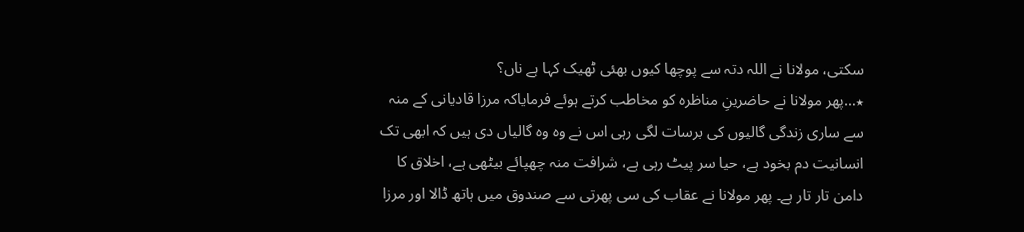سکتی، مولانا نے اللہ دتہ سے پوچھا کیوں بھئی ٹھیک کہا ہے ناں؟
٭…پھر مولانا نے حاضرینِ مناظرہ کو مخاطب کرتے ہوئے فرمایاکہ مرزا قادیانی کے منہ سے ساری زندگی گالیوں کی برسات لگی رہی اس نے وہ وہ گالیاں دی ہیں کہ ابھی تک انسانیت دم بخود ہے، حیا سر پیٹ رہی ہے، شرافت منہ چھپائے بیٹھی ہے، اخلاق کا دامن تار تار ہے۔ پھر مولانا نے عقاب کی سی پھرتی سے صندوق میں ہاتھ ڈالا اور مرزا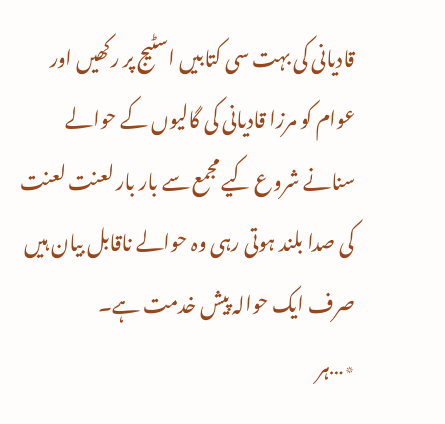قادیانی کی بہت سی کتابیں اسٹیج پر رکھیں اور عوام کو مرزا قادیانی کی گالیوں کے حوالے سنانے شروع کیے مجمع سے بار بار لعنت لعنت کی صدا بلند ہوتی رہی وہ حوالے ناقابل بیان ہیں صرف ایک حوالہ پیش خدمت ہے۔
٭…ہر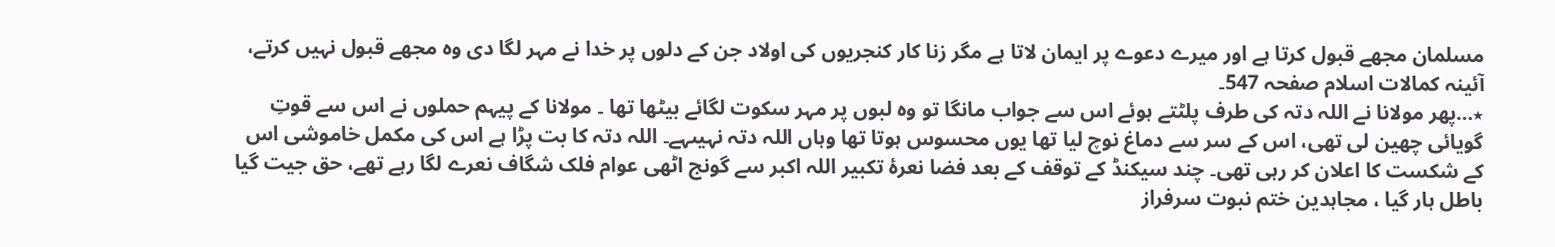مسلمان مجھے قبول کرتا ہے اور میرے دعوے پر ایمان لاتا ہے مگر زنا کار کنجریوں کی اولاد جن کے دلوں پر خدا نے مہر لگا دی وہ مجھے قبول نہیں کرتے، آئینہ کمالات اسلام صفحہ 547۔
٭…پھر مولانا نے اللہ دتہ کی طرف پلٹتے ہوئے اس سے جواب مانگا تو وہ لبوں پر مہر سکوت لگائے بیٹھا تھا ۔ مولانا کے پیہم حملوں نے اس سے قوتِ گویائی چھین لی تھی، اس کے سر سے دماغ نوچ لیا تھا یوں محسوس ہوتا تھا وہاں اللہ دتہ نہیںہے۔ اللہ دتہ کا بت پڑا ہے اس کی مکمل خاموشی اس کے شکست کا اعلان کر رہی تھی۔ چند سیکنڈ کے توقف کے بعد فضا نعرۂ تکبیر اللہ اکبر سے گونج اٹھی عوام فلک شگاف نعرے لگا رہے تھے، حق جیت گیا باطل ہار گیا ، مجاہدین ختم نبوت سرفراز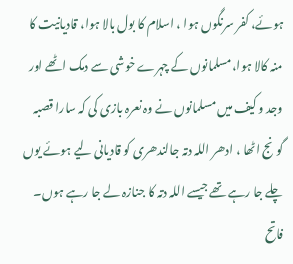ہوئے، کفر سرنگوں ہوا ، اسلام کا بول بالا ہوا، قادیانیت کا منہ کالا ہوا،مسلمانوں کے چہرے خوشی سے دمک اٹھے اور وجد و کیف میں مسلمانوں نے وہ نعرہ بازی کی کہ سارا قصبہ گونج اٹھا ، ادھر اللہ دتہ جالندھری کو قادیانی لیے ہوئے یوں چلے جا رہے تھے جیسے اللہ دتہ کا جنازہ لے جا رہے ہوں۔
فاتح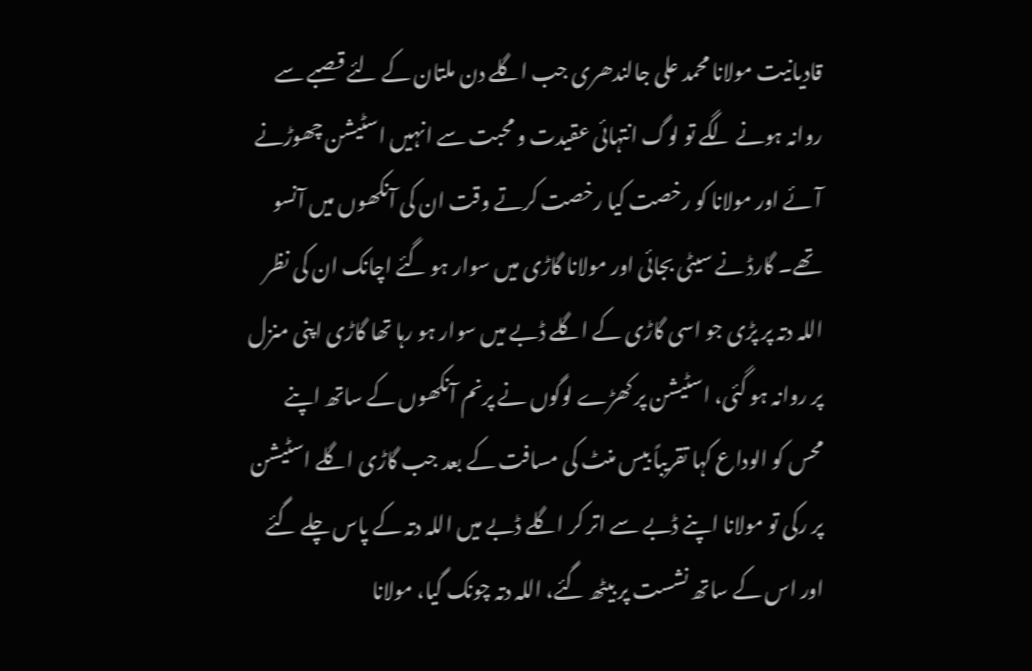قادیانیت مولانا محمد علی جالندھری جب اگلے دن ملتان کے لئے قصبے سے روانہ ہونے لگے تو لوگ انتہائی عقیدت و محبت سے انہیں اسٹیشن چھوڑنے آئے اور مولانا کو رخصت کیا رخصت کرتے وقت ان کی آنکھوں میں آنسو تھے۔ گارڈ نے سیٹی بجائی اور مولانا گاڑی میں سوار ہو گئے اچانک ان کی نظر اللہ دتہ پر پڑی جو اسی گاڑی کے اگلے ڈبے میں سوار ہو رہا تھا گاڑی اپنی منزل پر روانہ ہو گئی، اسٹیشن پر کھڑے لوگوں نے پرنم آنکھوں کے ساتھ اپنے محس کو الوداع کہا تقریباً بیس منٹ کی مسافت کے بعد جب گاڑی اگلے اسٹیشن پر رکی تو مولانا اپنے ڈبے سے اتر کر اگلے ڈبے میں اللہ دتہ کے پاس چلے گئے اور اس کے ساتھ نشست پر بیٹھ گئے، اللہ دتہ چونک گیا، مولانا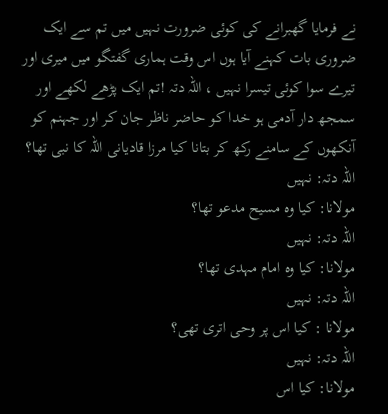نے فرمایا گھبرانے کی کوئی ضرورت نہیں میں تم سے ایک ضروری بات کہنے آیا ہوں اس وقت ہماری گفتگو میں میری اور تیرے سوا کوئی تیسرا نہیں ، اللہ دتہ !تم ایک پڑھے لکھے اور سمجھ دار آدمی ہو خدا کو حاضر ناظر جان کر اور جہنم کو آنکھوں کے سامنے رکھ کر بتانا کیا مرزا قادیانی اللہ کا نبی تھا؟
اللہ دتہ: نہیں
مولانا: کیا وہ مسیح مدعو تھا؟
اللہ دتہ: نہیں
مولانا: کیا وہ امام مہدی تھا؟
اللہ دتہ: نہیں
مولانا : کیا اس پر وحی اتری تھی؟
اللہ دتہ: نہیں
مولانا: کیا اس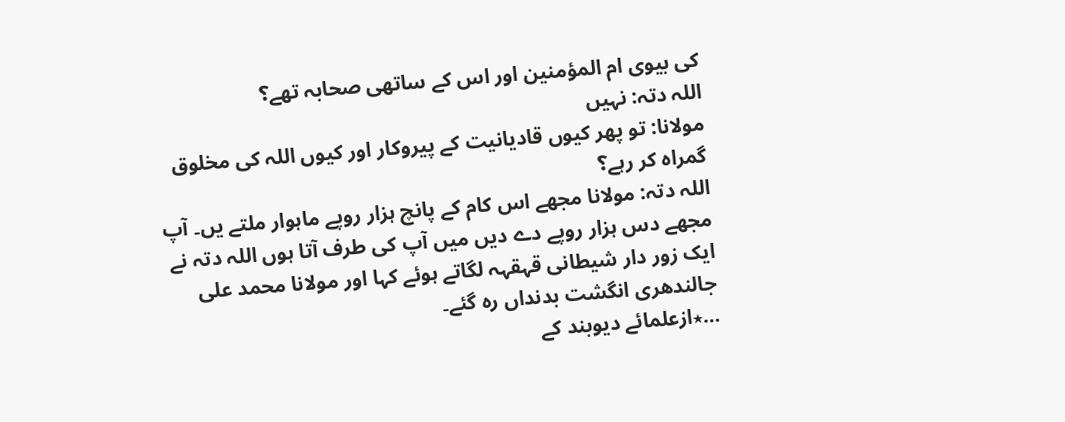کی بیوی ام المؤمنین اور اس کے ساتھی صحابہ تھے؟
اللہ دتہ: نہیں
مولانا: تو پھر کیوں قادیانیت کے پیروکار اور کیوں اللہ کی مخلوق گمراہ کر رہے؟
اللہ دتہ: مولانا مجھے اس کام کے پانچ ہزار روپے ماہوار ملتے یں۔ آپ مجھے دس ہزار روپے دے دیں میں آپ کی طرف آتا ہوں اللہ دتہ نے ایک زور دار شیطانی قہقہہ لگاتے ہوئے کہا اور مولانا محمد علی جالندھری انگشت بدنداں رہ گئے۔
…٭ازعلمائے دیوبند کے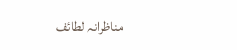مناظرانہ لطائف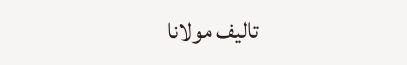تالیف مولانا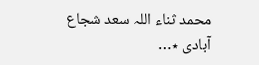محمد ثناء اللہ سعد شجاع آبادی ٭…